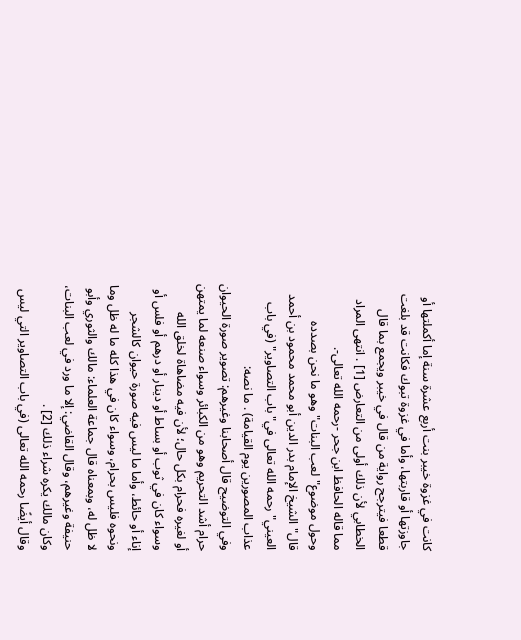كانت في غزوة خيبر بنت أربع عشرة سنة إما أكملتها أو جاوزتها أو قاربتها، وأما في غزوة تبوك فكانت قد بلغت قطعا فيترجح رواية من قال في خيبر ويجمع بما قال الخطابي لأن ذلك أولى من التعارض [1] . انتهى المراد مما قاله الحافظ ابن جحر -رحمه الله تعالى-.
وحول موضوع"لعب البنات"وهو ما نحن بصدده قال"الشيخ الإمام بدر الدين أبو محمد محمود بن أحمد العيني"رحمه الله تعالى في"باب التصاوير" (في باب عذاب المصورين يوم القيامة) . ما نصه:
وفي التوضيح قال أصحابنا وغيرهم: تصوير صورة الحيوان حرام أشد التحريم وهو من الكبائر وسواء صنعه لما يمتهن أو لغيره فحرام بكل حال؛ لأن فيه مضاهاة لخلق الله وسواء كان في ثوب أو بساط أو دينار أو درهم أو فلس أو إناء أو حائط، وأما ما ليس فيه صورة حيوان كالشجر ونحوه فليس بحرام، وسواء كان في هذا كله ما له ظل وما لا ظل له، وبمعناه قال جماعة العلماء: مالك والثوري وأبو حنيفة وغيرهم، وقال القاضي: إلا ما ورد في لعب البنات، وكان مالك يكره شراء ذلك [2] .
وقال أيضًا رحمه الله تعالى (في باب التصاوير التي ليس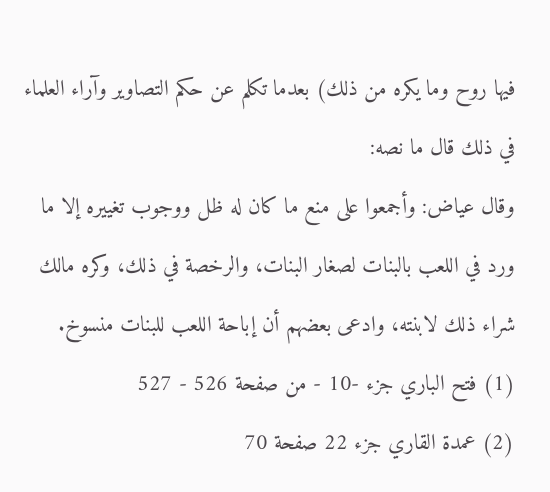فيها روح وما يكره من ذلك) بعدما تكلم عن حكم التصاوير وآراء العلماء في ذلك قال ما نصه:
وقال عياض: وأجمعوا على منع ما كان له ظل ووجوب تغييره إلا ما ورد في اللعب بالبنات لصغار البنات، والرخصة في ذلك، وكره مالك شراء ذلك لابنته، وادعى بعضهم أن إباحة اللعب للبنات منسوخ.
(1) فتح الباري جزء -10 - من صفحة 526 - 527
(2) عمدة القاري جزء 22 صفحة 70